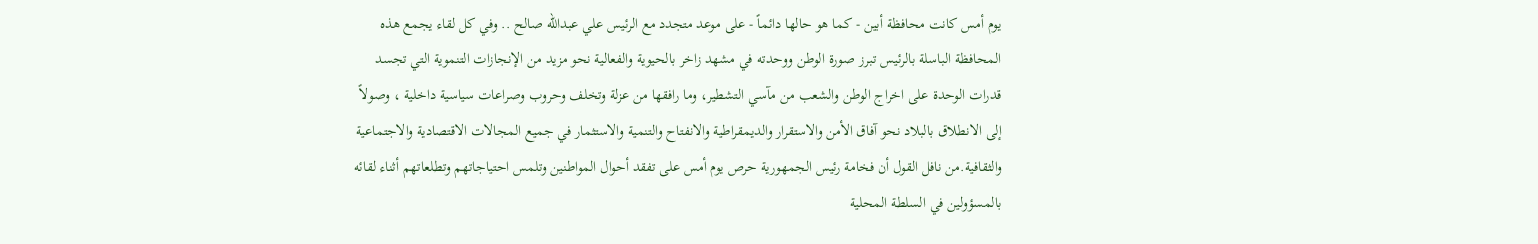يوم أمس كانت محافظة أبين - كما هو حالها دائماً - على موعد متجدد مع الرئيس علي عبدالله صالح .. وفي كل لقاء يجمع هذه المحافظة الباسلة بالرئيس تبرز صورة الوطن ووحدته في مشهد زاخر بالحيوية والفعالية نحو مزيد من الإنجازات التنموية التي تجسد قدرات الوحدة على اخراج الوطن والشعب من مآسي التشطير، وما رافقها من عزلة وتخلف وحروب وصراعات سياسية داخلية ، وصولاً إلى الانطلاق بالبلاد نحو آفاق الأمن والاستقرار والديمقراطية والانفتاح والتنمية والاستثمار في جميع المجالات الاقتصادية والاجتماعية والثقافية.من نافل القول أن فخامة رئيس الجمهورية حرص يوم أمس على تفقد أحوال المواطنين وتلمس احتياجاتهم وتطلعاتهم أثناء لقائه بالمسؤولين في السلطة المحلية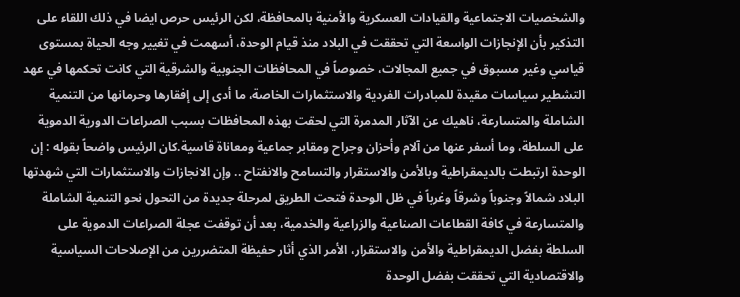والشخصيات الاجتماعية والقيادات العسكرية والأمنية بالمحافظة، لكن الرئيس حرص ايضا في ذلك اللقاء على التذكير بأن الإنجازات الواسعة التي تحققت في البلاد منذ قيام الوحدة، أسهمت في تغيير وجه الحياة بمستوى قياسي وغير مسبوق في جميع المجالات، خصوصاً في المحافظات الجنوبية والشرقية التي كانت تحكمها في عهد التشطير سياسات مقيدة للمبادرات الفردية والاستثمارات الخاصة، ما أدى إلى إفقارها وحرمانها من التنمية الشاملة والمتسارعة، ناهيك عن الآثار المدمرة التي لحقت بهذه المحافظات بسبب الصراعات الدورية الدموية على السلطة، وما أسفر عنها من آلام وأحزان وجراح ومقابر جماعية ومعاناة قاسية.كان الرئيس واضحاً بقوله : إن الوحدة ارتبطت بالديمقراطية وبالأمن والاستقرار والتسامح والانفتاح .. وإن الانجازات والاستثمارات التي شهدتها البلاد شمالاً وجنوباً وشرقاً وغرباً في ظل الوحدة فتحت الطريق لمرحلة جديدة من التحول نحو التنمية الشاملة والمتسارعة في كافة القطاعات الصناعية والزراعية والخدمية، بعد أن توقفت عجلة الصراعات الدموية على السلطة بفضل الديمقراطية والأمن والاستقرار، الأمر الذي أثار حفيظة المتضررين من الإصلاحات السياسية والاقتصادية التي تحققت بفضل الوحدة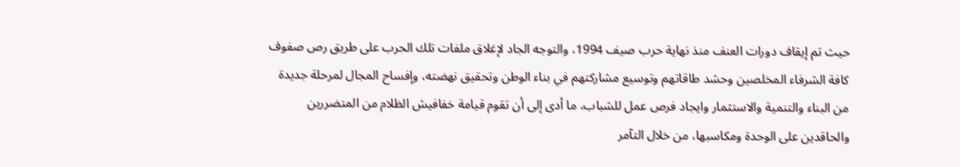حيث تم إيقاف دورات العنف منذ نهاية حرب صيف 1994، والتوجه الجاد لإغلاق ملفات تلك الحرب على طريق رص صفوف كافة الشرفاء المخلصين وحشد طاقاتهم وتوسيع مشاركتهم في بناء الوطن وتحقيق نهضته، وإفساح المجال لمرحلة جديدة من البناء والتنمية والاستثمار وايجاد فرص عمل للشباب، ما أدى إلى أن تقوم قيامة خفافيش الظلام من المتضررين والحاقدين على الوحدة ومكاسبها، من خلال التآمر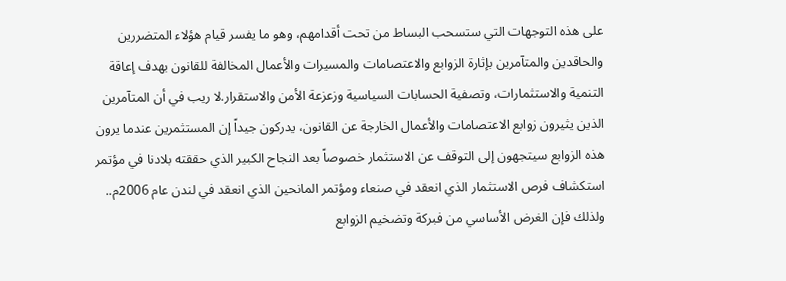على هذه التوجهات التي ستسحب البساط من تحت أقدامهم، وهو ما يفسر قيام هؤلاء المتضررين والحاقدين والمتآمرين بإثارة الزوابع والاعتصامات والمسيرات والأعمال المخالفة للقانون بهدف إعاقة التنمية والاستثمارات، وتصفية الحسابات السياسية وزعزعة الأمن والاستقرار.لا ريب في أن المتآمرين الذين يثيرون زوابع الاعتصامات والأعمال الخارجة عن القانون، يدركون جيداً إن المستثمرين عندما يرون هذه الزوابع سيتجهون إلى التوقف عن الاستثمار خصوصاً بعد النجاح الكبير الذي حققته بلادنا في مؤتمر استكشاف فرص الاستثمار الذي انعقد في صنعاء ومؤتمر المانحين الذي انعقد في لندن عام 2006م.. ولذلك فإن الغرض الأساسي من فبركة وتضخيم الزوابع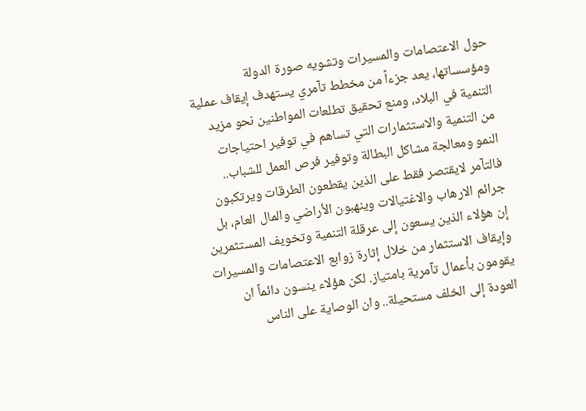حول الاعتصامات والمسيرات وتشويه صورة الدولة ومؤسساتها، يعد جزءاً من مخطط تآمري يستهدف إيقاف عملية التنمية في البلاد، ومنع تحقيق تطلعات المواطنين نحو مزيد من التنمية والاستثمارات التي تساهم في توفير احتياجات النمو ومعالجة مشاكل البطالة وتوفير فرص العمل للشباب.. فالتآمر لايقتصر فقط على الذين يقطعون الطرقات ويرتكبون جرائم الارهاب والاغتيالات وينهبون الأراضي والمال العام، بل إن هؤلاء الذين يسعون إلى عرقلة التنمية وتخويف المستثمرين وإيقاف الاستثمار من خلال إثارة زوابع الاعتصامات والمسيرات يقومون بأعمال تآمرية بامتياز. لكن هؤلاء ينسون دائماً ان العودة إلى الخلف مستحيلة.. وان الوصاية على الناس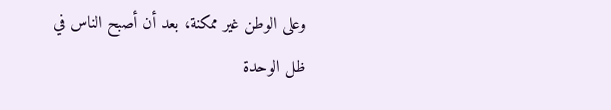وعلى الوطن غير ممكنة، بعد أن أصبح الناس في ظل الوحدة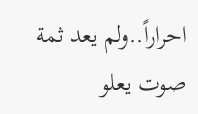احراراً..ولم يعد ثمة صوت يعلو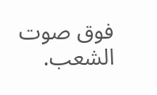فوق صوت الشعب.